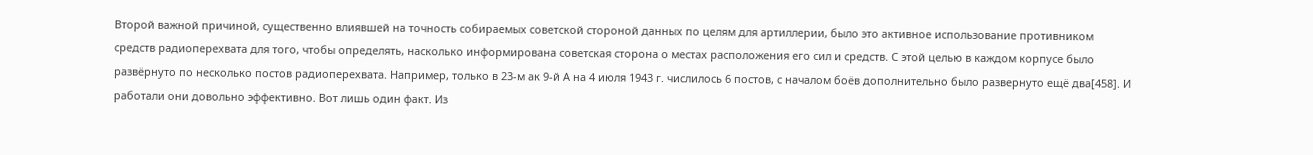Второй важной причиной, существенно влиявшей на точность собираемых советской стороной данных по целям для артиллерии, было это активное использование противником средств радиоперехвата для того, чтобы определять, насколько информирована советская сторона о местах расположения его сил и средств. С этой целью в каждом корпусе было развёрнуто по несколько постов радиоперехвата. Например, только в 23-м ак 9-й А на 4 июля 1943 г. числилось 6 постов, с началом боёв дополнительно было развернуто ещё два[458]. И работали они довольно эффективно. Вот лишь один факт. Из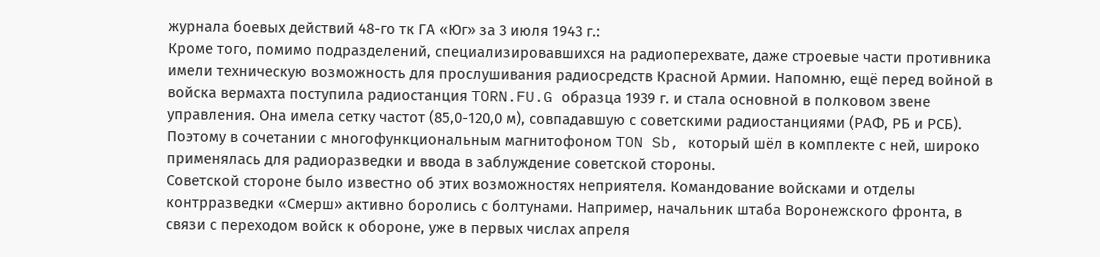журнала боевых действий 48-го тк ГА «Юг» за 3 июля 1943 г.:
Кроме того, помимо подразделений, специализировавшихся на радиоперехвате, даже строевые части противника имели техническую возможность для прослушивания радиосредств Красной Армии. Напомню, ещё перед войной в войска вермахта поступила радиостанция TORN.FU.G образца 1939 г. и стала основной в полковом звене управления. Она имела сетку частот (85,0-120,0 м), совпадавшую с советскими радиостанциями (РАФ, РБ и РСБ). Поэтому в сочетании с многофункциональным магнитофоном TON Sb, который шёл в комплекте с ней, широко применялась для радиоразведки и ввода в заблуждение советской стороны.
Советской стороне было известно об этих возможностях неприятеля. Командование войсками и отделы контрразведки «Смерш» активно боролись с болтунами. Например, начальник штаба Воронежского фронта, в связи с переходом войск к обороне, уже в первых числах апреля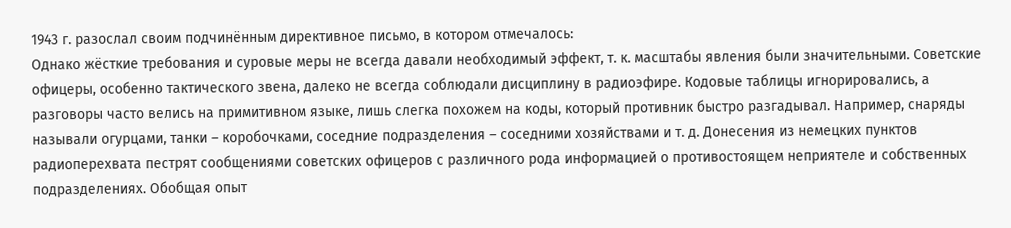1943 г. разослал своим подчинённым директивное письмо, в котором отмечалось:
Однако жёсткие требования и суровые меры не всегда давали необходимый эффект, т. к. масштабы явления были значительными. Советские офицеры, особенно тактического звена, далеко не всегда соблюдали дисциплину в радиоэфире. Кодовые таблицы игнорировались, а разговоры часто велись на примитивном языке, лишь слегка похожем на коды, который противник быстро разгадывал. Например, снаряды называли огурцами, танки – коробочками, соседние подразделения – соседними хозяйствами и т. д. Донесения из немецких пунктов радиоперехвата пестрят сообщениями советских офицеров с различного рода информацией о противостоящем неприятеле и собственных подразделениях. Обобщая опыт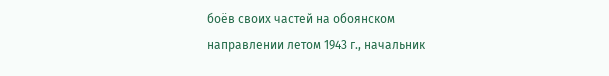боёв своих частей на обоянском направлении летом 1943 г., начальник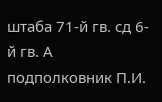штаба 71-й гв. сд 6-й гв. А подполковник П.И.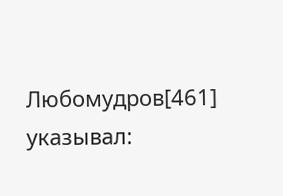Любомудров[461] указывал: